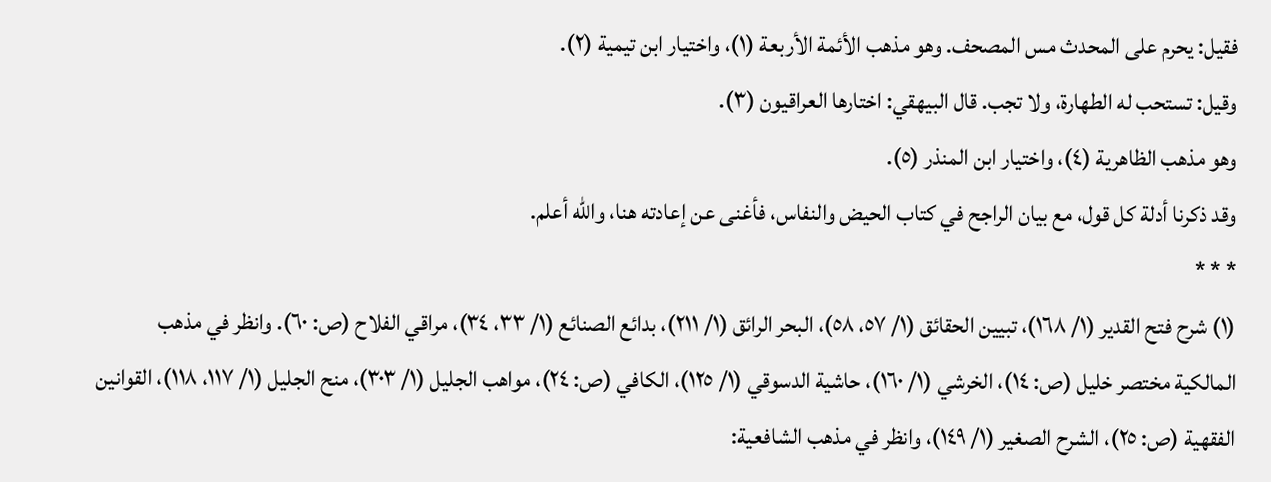فقيل: يحرم على المحدث مس المصحف. وهو مذهب الأئمة الأربعة (١)، واختيار ابن تيمية (٢).
وقيل: تستحب له الطهارة، ولا تجب. قال البيهقي: اختارها العراقيون (٣).
وهو مذهب الظاهرية (٤)، واختيار ابن المنذر (٥).
وقد ذكرنا أدلة كل قول، مع بيان الراجح في كتاب الحيض والنفاس، فأغنى عن إعادته هنا، والله أعلم.
* * *
(١) شرح فتح القدير (١/ ١٦٨)، تبيين الحقائق (١/ ٥٧، ٥٨)، البحر الرائق (١/ ٢١١)، بدائع الصنائع (١/ ٣٣، ٣٤)، مراقي الفلاح (ص: ٦٠). وانظر في مذهب المالكية مختصر خليل (ص: ١٤)، الخرشي (١/ ١٦٠)، حاشية الدسوقي (١/ ١٢٥)، الكافي (ص: ٢٤)، مواهب الجليل (١/ ٣٠٣)، منح الجليل (١/ ١١٧، ١١٨)، القوانين الفقهية (ص: ٢٥)، الشرح الصغير (١/ ١٤٩)، وانظر في مذهب الشافعية: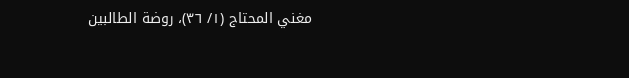مغني المحتاج (١/ ٣٦)، روضة الطالبين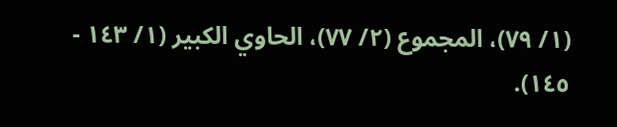(١/ ٧٩)، المجموع (٢/ ٧٧)، الحاوي الكبير (١/ ١٤٣ - ١٤٥).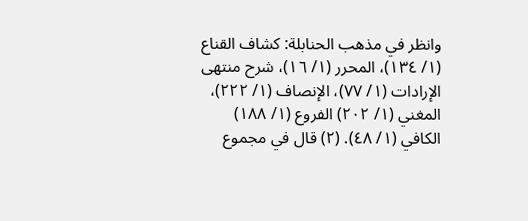وانظر في مذهب الحنابلة: كشاف القناع (١/ ١٣٤)، المحرر (١/ ١٦)، شرح منتهى الإرادات (١/ ٧٧)، الإنصاف (١/ ٢٢٢)، المغني (١/ ٢٠٢) الفروع (١/ ١٨٨) الكافي (١/ ٤٨). (٢) قال في مجموع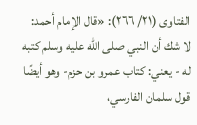الفتاوى (٢١/ ٢٦٦): «قال الإمام أحمد: لا شك أن النبي صلى الله عليه وسلم كتبه له - يعني: كتاب عمرو بن حزم- وهو أيضًا قول سلمان الفارسي،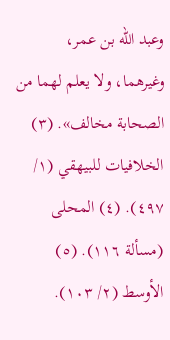وعبد الله بن عمر، وغيرهما، ولا يعلم لهما من الصحابة مخالف». (٣) الخلافيات للبيهقي (١/ ٤٩٧). (٤) المحلى (مسألة ١١٦). (٥) الأوسط (٢/ ١٠٣).